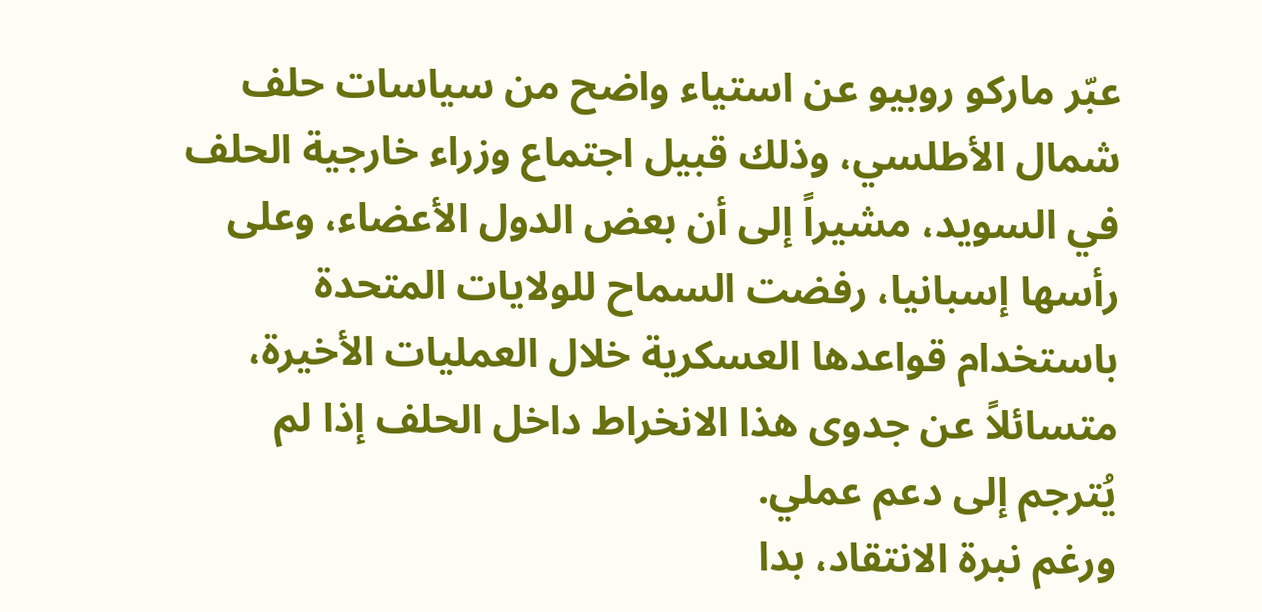عبّر ماركو روبيو عن استياء واضح من سياسات حلف شمال الأطلسي، وذلك قبيل اجتماع وزراء خارجية الحلف في السويد، مشيراً إلى أن بعض الدول الأعضاء، وعلى رأسها إسبانيا، رفضت السماح للولايات المتحدة باستخدام قواعدها العسكرية خلال العمليات الأخيرة، متسائلاً عن جدوى هذا الانخراط داخل الحلف إذا لم يُترجم إلى دعم عملي.
ورغم نبرة الانتقاد، بدا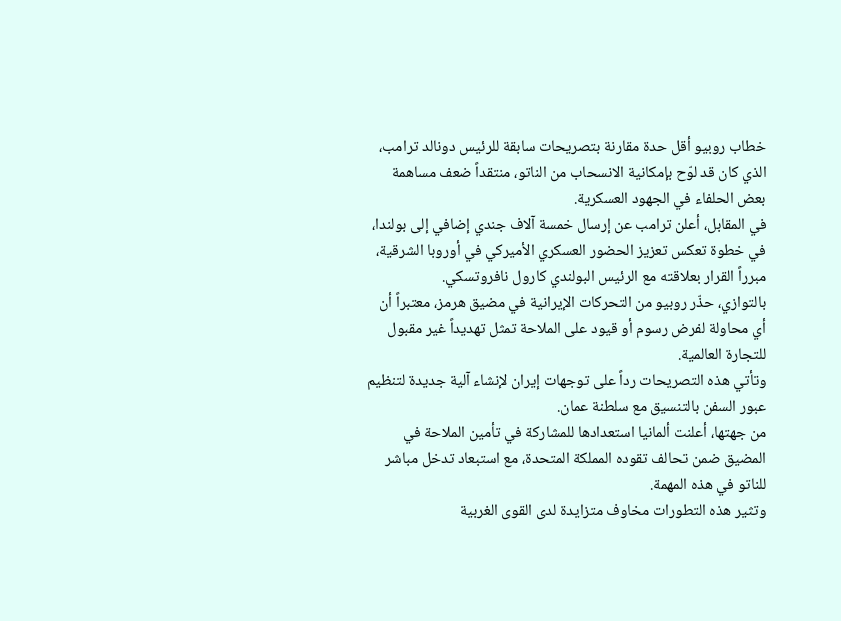خطاب روبيو أقل حدة مقارنة بتصريحات سابقة للرئيس دونالد ترامب، الذي كان قد لوّح بإمكانية الانسحاب من الناتو، منتقداً ضعف مساهمة بعض الحلفاء في الجهود العسكرية.
في المقابل، أعلن ترامب عن إرسال خمسة آلاف جندي إضافي إلى بولندا، في خطوة تعكس تعزيز الحضور العسكري الأميركي في أوروبا الشرقية، مبرراً القرار بعلاقته مع الرئيس البولندي كارول نافروتسكي.
بالتوازي، حذّر روبيو من التحركات الإيرانية في مضيق هرمز، معتبراً أن أي محاولة لفرض رسوم أو قيود على الملاحة تمثل تهديداً غير مقبول للتجارة العالمية.
وتأتي هذه التصريحات رداً على توجهات إيران لإنشاء آلية جديدة لتنظيم عبور السفن بالتنسيق مع سلطنة عمان.
من جهتها، أعلنت ألمانيا استعدادها للمشاركة في تأمين الملاحة في المضيق ضمن تحالف تقوده المملكة المتحدة، مع استبعاد تدخل مباشر للناتو في هذه المهمة.
وتثير هذه التطورات مخاوف متزايدة لدى القوى الغربية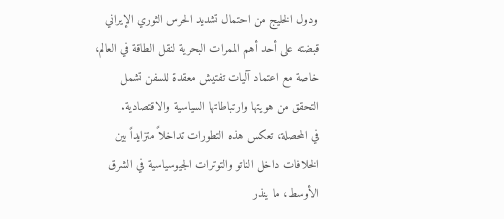ودول الخليج من احتمال تشديد الحرس الثوري الإيراني قبضته على أحد أهم الممرات البحرية لنقل الطاقة في العالم، خاصة مع اعتماد آليات تفتيش معقدة للسفن تشمل التحقق من هويتها وارتباطاتها السياسية والاقتصادية.
في المحصلة، تعكس هذه التطورات تداخلاً متزايداً بين الخلافات داخل الناتو والتوترات الجيوسياسية في الشرق الأوسط، ما ينذر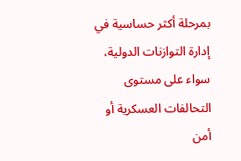بمرحلة أكثر حساسية في إدارة التوازنات الدولية، سواء على مستوى التحالفات العسكرية أو أمن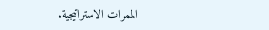الممرات الاستراتيجية.